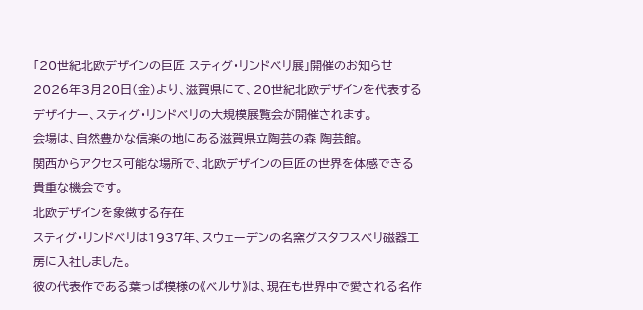「20世紀北欧デザインの巨匠 スティグ・リンドベリ展」開催のお知らせ
2026年3月20日(金)より、滋賀県にて、20世紀北欧デザインを代表するデザイナー、スティグ・リンドベリの大規模展覧会が開催されます。
会場は、自然豊かな信楽の地にある滋賀県立陶芸の森 陶芸館。
関西からアクセス可能な場所で、北欧デザインの巨匠の世界を体感できる貴重な機会です。
北欧デザインを象徴する存在
スティグ・リンドベリは1937年、スウェーデンの名窯グスタフスベリ磁器工房に入社しました。
彼の代表作である葉っぱ模様の《ベルサ》は、現在も世界中で愛される名作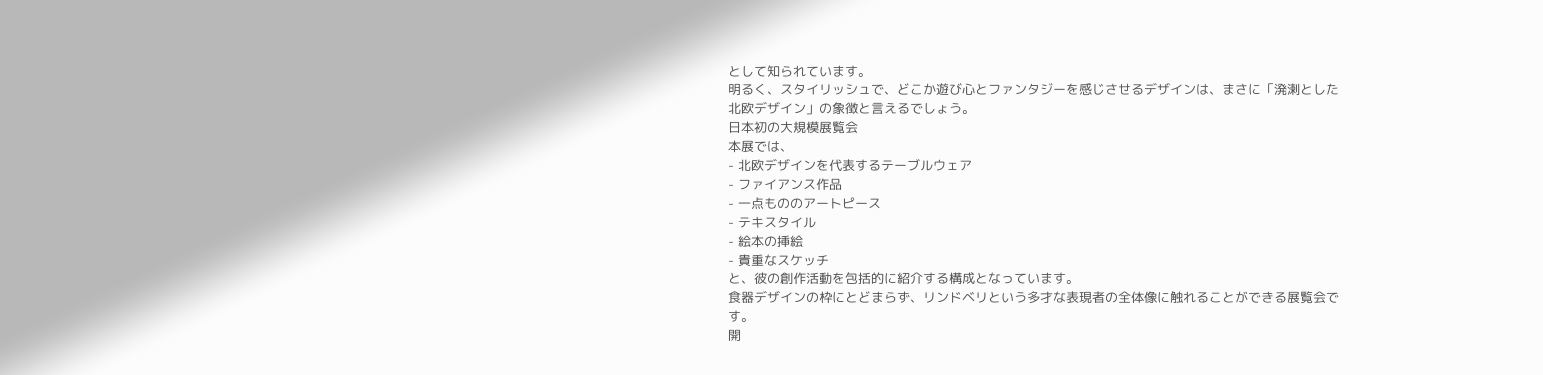として知られています。
明るく、スタイリッシュで、どこか遊び心とファンタジーを感じさせるデザインは、まさに「溌溂とした北欧デザイン」の象徴と言えるでしょう。
日本初の大規模展覧会
本展では、
- 北欧デザインを代表するテーブルウェア
- ファイアンス作品
- 一点もののアートピース
- テキスタイル
- 絵本の挿絵
- 貴重なスケッチ
と、彼の創作活動を包括的に紹介する構成となっています。
食器デザインの枠にとどまらず、リンドベリという多才な表現者の全体像に触れることができる展覧会です。
開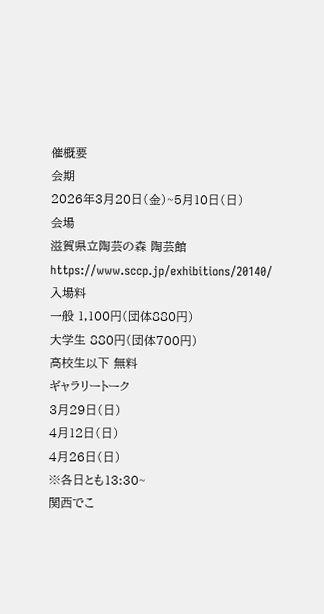催概要
会期
2026年3月20日(金)~5月10日(日)
会場
滋賀県立陶芸の森 陶芸館
https://www.sccp.jp/exhibitions/20140/
入場料
一般 1,100円(団体880円)
大学生 880円(団体700円)
高校生以下 無料
ギャラリートーク
3月29日(日)
4月12日(日)
4月26日(日)
※各日とも13:30~
関西でこ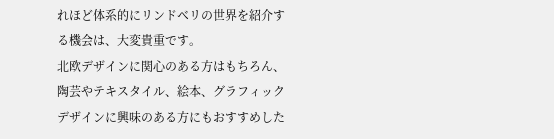れほど体系的にリンドベリの世界を紹介する機会は、大変貴重です。
北欧デザインに関心のある方はもちろん、陶芸やテキスタイル、絵本、グラフィックデザインに興味のある方にもおすすめした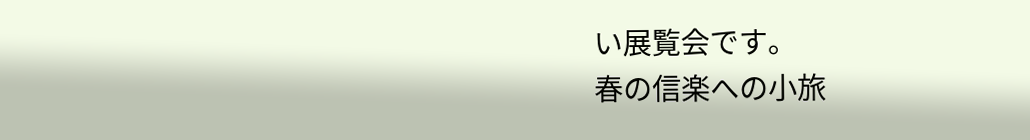い展覧会です。
春の信楽への小旅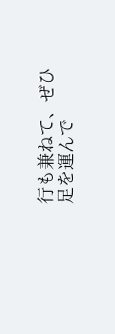行も兼ねて、ぜひ足を運んで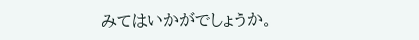みてはいかがでしょうか。